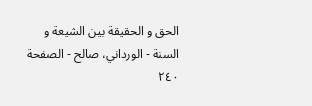الحق و الحقيقة بين الشيعة و السنة - الورداني، صالح - الصفحة ٢٤٠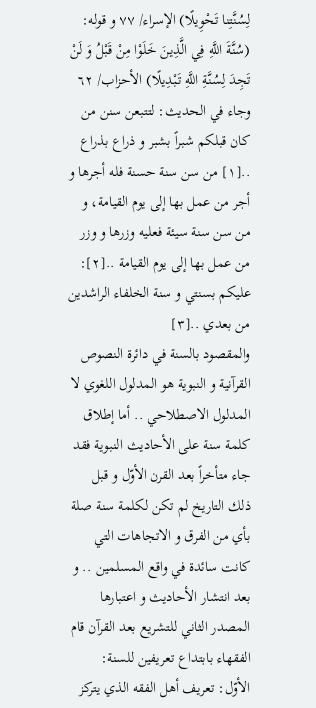لِسُنَّتِنا تَحْوِيلًا) الإسراء/ ٧٧ و قوله: (سُنَّةَ اللَّهِ فِي الَّذِينَ خَلَوْا مِنْ قَبْلُ وَ لَنْ تَجِدَ لِسُنَّةِ اللَّهِ تَبْدِيلًا) الأحزاب/ ٦٢ وجاء في الحديث: لتتبعن سنن من كان قبلكم شبراً بشبر و ذراع بذراع ..[١] من سن سنة حسنة فله أجرها و أجر من عمل بها إلى يوم القيامة، و من سن سنة سيئة فعليه وزرها و وزر من عمل بها إلى يوم القيامة ..[٢]: عليكم بسنتي و سنة الخلفاء الراشدين من بعدي ..[٣]
والمقصود بالسنة في دائرة النصوص القرآنية و النبوية هو المدلول اللغوي لا المدلول الاصطلاحي .. أما إطلاق كلمة سنة على الأحاديث النبوية فقد جاء متأخراً بعد القرن الأوّل و قبل ذلك التاريخ لم تكن لكلمة سنة صلة بأي من الفرق و الاتجاهات التي كانت سائدة في واقع المسلمين .. و بعد انتشار الأحاديث و اعتبارها المصدر الثاني للتشريع بعد القرآن قام الفقهاء بابتداع تعريفين للسنة:
الأوّل: تعريف أهل الفقه الذي يتركز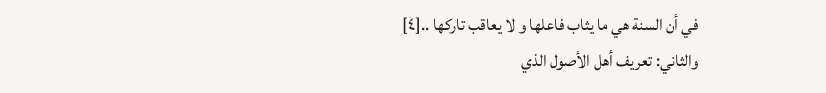في أن السنة هي ما يثاب فاعلها و لا يعاقب تاركها ..[٤]
والثاني: تعريف أهل الأصول الذي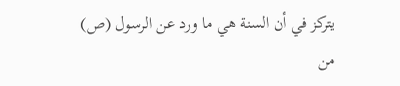يتركز في أن السنة هي ما ورد عن الرسول (ص) من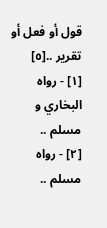قول أو فعل أو تقرير ..[٥]
[١] - رواه البخاري و مسلم ..
[٢] - رواه مسلم ..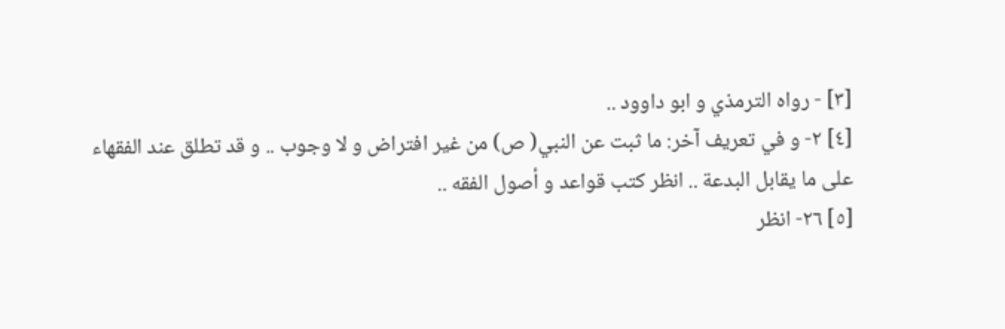[٣] - رواه الترمذي و ابو داوود ..
[٤] ٢- و في تعريف آخر: ما ثبت عن النبي( ص) من غير افتراض و لا وجوب .. و قد تطلق عند الفقهاء على ما يقابل البدعة .. انظر كتب قواعد و أصول الفقه ..
[٥] ٢٦- انظر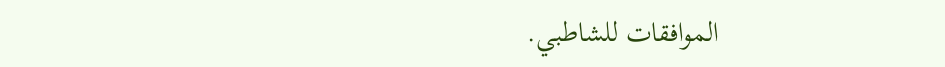الموافقات للشاطبي.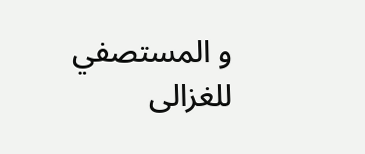و المستصفي للغزالى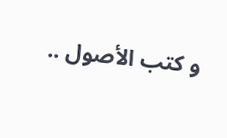و كتب الأصول ..